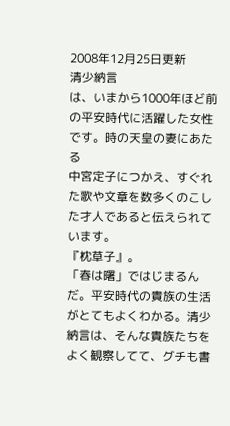2008年12月25日更新
清少納言
は、いまから1000年ほど前の平安時代に活躍した女性です。時の天皇の妻にあたる
中宮定子につかえ、すぐれた歌や文章を数多くのこした才人であると伝えられています。
『枕草子』。
「春は曙」ではじまるんだ。平安時代の貴族の生活がとてもよくわかる。清少納言は、そんな貴族たちをよく観察してて、グチも書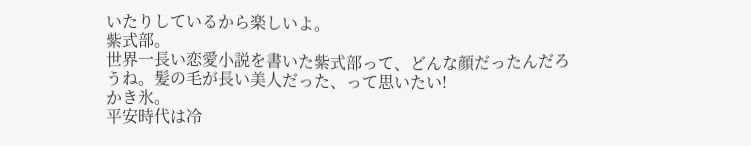いたりしているから楽しいよ。
紫式部。
世界一長い恋愛小説を書いた紫式部って、どんな顔だったんだろうね。髪の毛が長い美人だった、って思いたい!
かき氷。
平安時代は冷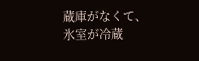蔵庫がなくて、氷室が冷蔵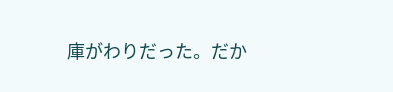庫がわりだった。だか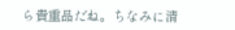ら貴重品だね。ちなみに清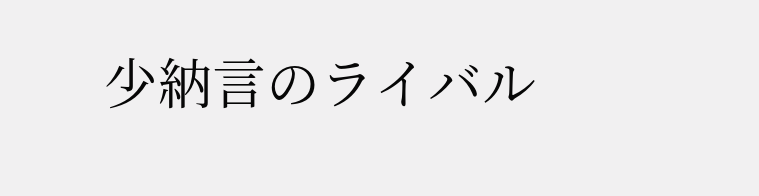少納言のライバル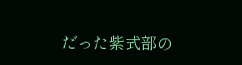だった紫式部の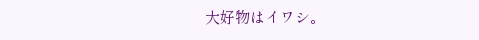大好物はイワシ。